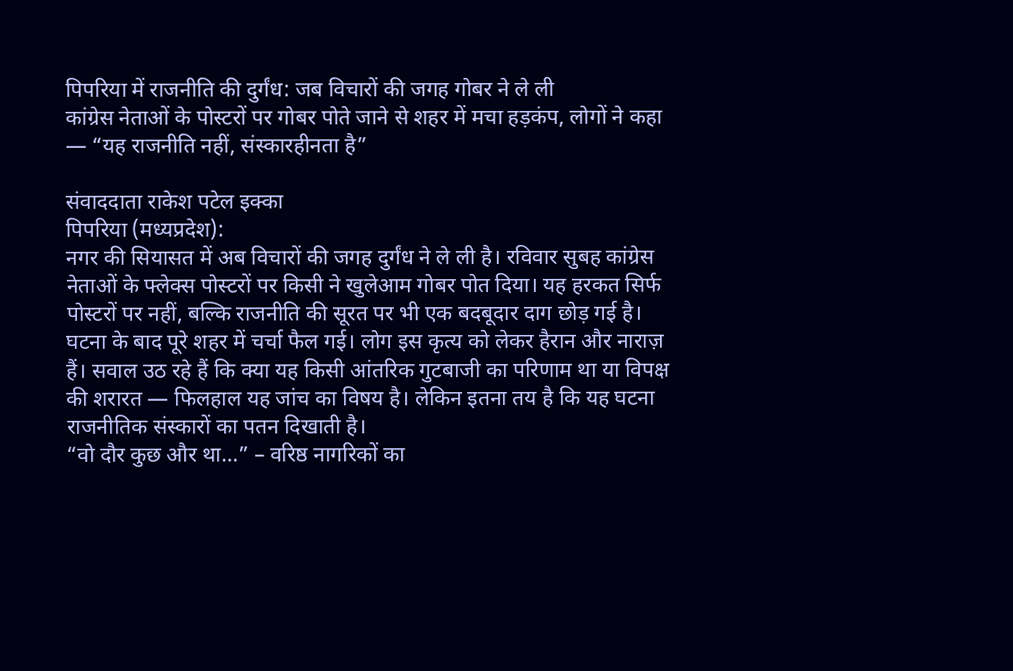पिपरिया में राजनीति की दुर्गंध: जब विचारों की जगह गोबर ने ले ली
कांग्रेस नेताओं के पोस्टरों पर गोबर पोते जाने से शहर में मचा हड़कंप, लोगों ने कहा — “यह राजनीति नहीं, संस्कारहीनता है”

संवाददाता राकेश पटेल इक्का
पिपरिया (मध्यप्रदेश):
नगर की सियासत में अब विचारों की जगह दुर्गंध ने ले ली है। रविवार सुबह कांग्रेस नेताओं के फ्लेक्स पोस्टरों पर किसी ने खुलेआम गोबर पोत दिया। यह हरकत सिर्फ पोस्टरों पर नहीं, बल्कि राजनीति की सूरत पर भी एक बदबूदार दाग छोड़ गई है।
घटना के बाद पूरे शहर में चर्चा फैल गई। लोग इस कृत्य को लेकर हैरान और नाराज़ हैं। सवाल उठ रहे हैं कि क्या यह किसी आंतरिक गुटबाजी का परिणाम था या विपक्ष की शरारत — फिलहाल यह जांच का विषय है। लेकिन इतना तय है कि यह घटना राजनीतिक संस्कारों का पतन दिखाती है।
“वो दौर कुछ और था…” – वरिष्ठ नागरिकों का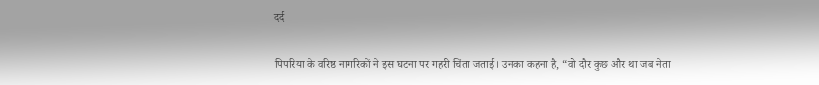दर्द

पिपरिया के वरिष्ठ नागरिकों ने इस घटना पर गहरी चिंता जताई। उनका कहना है, “वो दौर कुछ और था जब नेता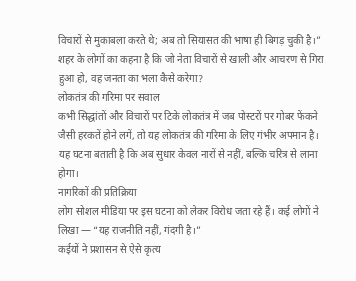विचारों से मुकाबला करते थे; अब तो सियासत की भाषा ही बिगड़ चुकी है।”
शहर के लोगों का कहना है कि जो नेता विचारों से खाली और आचरण से गिरा हुआ हो, वह जनता का भला कैसे करेगा?
लोकतंत्र की गरिमा पर सवाल
कभी सिद्धांतों और विचारों पर टिके लोकतंत्र में जब पोस्टरों पर गोबर फेंकने जैसी हरकतें होने लगें, तो यह लोकतंत्र की गरिमा के लिए गंभीर अपमान है।
यह घटना बताती है कि अब सुधार केवल नारों से नहीं, बल्कि चरित्र से लाना होगा।
नागरिकों की प्रतिक्रिया
लोग सोशल मीडिया पर इस घटना को लेकर विरोध जता रहे हैं। कई लोगों ने लिखा — “यह राजनीति नहीं, गंदगी है।”
कईयों ने प्रशासन से ऐसे कृत्य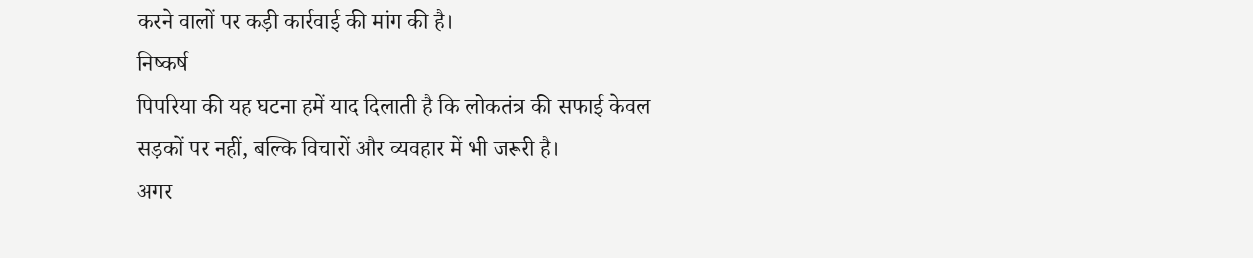करने वालों पर कड़ी कार्रवाई की मांग की है।
निष्कर्ष
पिपरिया की यह घटना हमें याद दिलाती है कि लोकतंत्र की सफाई केवल सड़कों पर नहीं, बल्कि विचारों और व्यवहार में भी जरूरी है।
अगर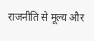राजनीति से मूल्य और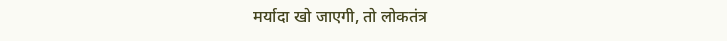मर्यादा खो जाएगी, तो लोकतंत्र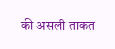की असली ताकत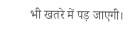भी खतरे में पड़ जाएगी।